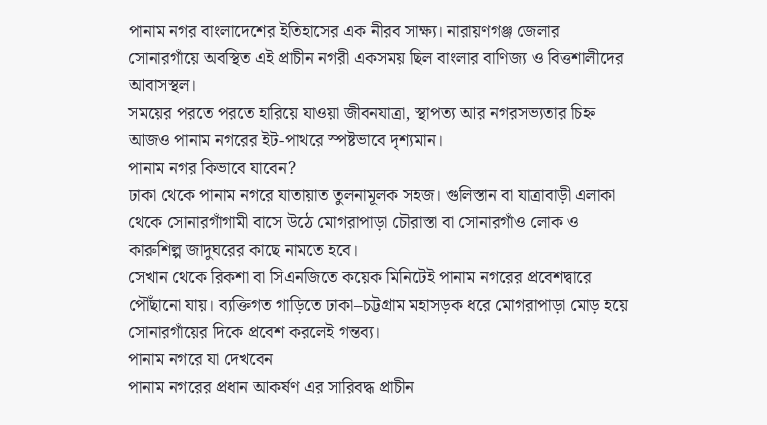পানাম নগর বাংলাদেশের ইতিহাসের এক নীরব সাক্ষ্য। নারায়ণগঞ্জ জেলার সোনারগাঁয়ে অবস্থিত এই প্রাচীন নগরী একসময় ছিল বাংলার বাণিজ্য ও বিত্তশালীদের আবাসস্থল।
সময়ের পরতে পরতে হারিয়ে যাওয়া জীবনযাত্রা, স্থাপত্য আর নগরসভ্যতার চিহ্ন আজও পানাম নগরের ইট-পাথরে স্পষ্টভাবে দৃশ্যমান।
পানাম নগর কিভাবে যাবেন?
ঢাকা থেকে পানাম নগরে যাতায়াত তুলনামূলক সহজ। গুলিস্তান বা যাত্রাবাড়ী এলাকা থেকে সোনারগাঁগামী বাসে উঠে মোগরাপাড়া চৌরাস্তা বা সোনারগাঁও লোক ও কারুশিল্প জাদুঘরের কাছে নামতে হবে।
সেখান থেকে রিকশা বা সিএনজিতে কয়েক মিনিটেই পানাম নগরের প্রবেশদ্বারে পৌঁছানো যায়। ব্যক্তিগত গাড়িতে ঢাকা–চট্টগ্রাম মহাসড়ক ধরে মোগরাপাড়া মোড় হয়ে সোনারগাঁয়ের দিকে প্রবেশ করলেই গন্তব্য।
পানাম নগরে যা দেখবেন
পানাম নগরের প্রধান আকর্ষণ এর সারিবদ্ধ প্রাচীন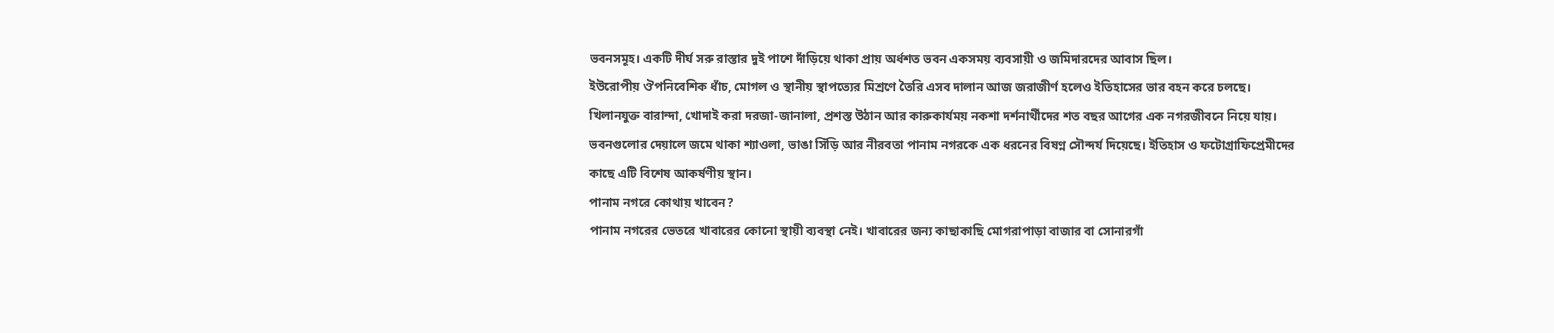ভবনসমূহ। একটি দীর্ঘ সরু রাস্তার দুই পাশে দাঁড়িয়ে থাকা প্রায় অর্ধশত ভবন একসময় ব্যবসায়ী ও জমিদারদের আবাস ছিল।
ইউরোপীয় ঔপনিবেশিক ধাঁচ, মোগল ও স্থানীয় স্থাপত্যের মিশ্রণে তৈরি এসব দালান আজ জরাজীর্ণ হলেও ইতিহাসের ভার বহন করে চলছে। খিলানযুক্ত বারান্দা, খোদাই করা দরজা-জানালা, প্রশস্ত উঠান আর কারুকার্যময় নকশা দর্শনার্থীদের শত বছর আগের এক নগরজীবনে নিয়ে যায়। ভবনগুলোর দেয়ালে জমে থাকা শ্যাওলা, ভাঙা সিঁড়ি আর নীরবতা পানাম নগরকে এক ধরনের বিষণ্ন সৌন্দর্য দিয়েছে। ইতিহাস ও ফটোগ্রাফিপ্রেমীদের কাছে এটি বিশেষ আকর্ষণীয় স্থান।
পানাম নগরে কোথায় খাবেন?
পানাম নগরের ভেতরে খাবারের কোনো স্থায়ী ব্যবস্থা নেই। খাবারের জন্য কাছাকাছি মোগরাপাড়া বাজার বা সোনারগাঁ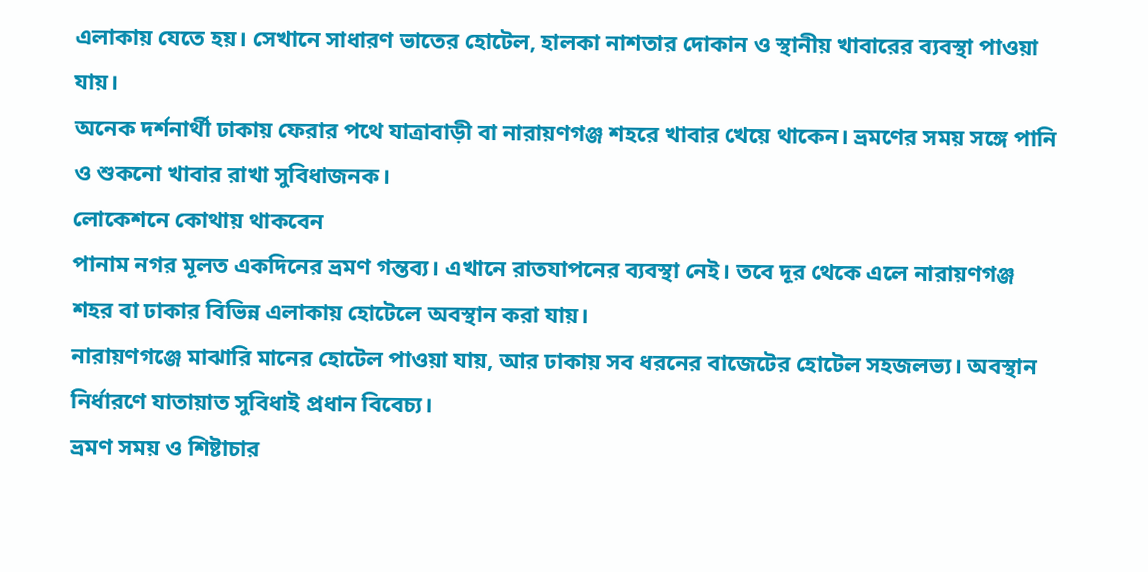এলাকায় যেতে হয়। সেখানে সাধারণ ভাতের হোটেল, হালকা নাশতার দোকান ও স্থানীয় খাবারের ব্যবস্থা পাওয়া যায়।
অনেক দর্শনার্থী ঢাকায় ফেরার পথে যাত্রাবাড়ী বা নারায়ণগঞ্জ শহরে খাবার খেয়ে থাকেন। ভ্রমণের সময় সঙ্গে পানি ও শুকনো খাবার রাখা সুবিধাজনক।
লোকেশনে কোথায় থাকবেন
পানাম নগর মূলত একদিনের ভ্রমণ গন্তব্য। এখানে রাতযাপনের ব্যবস্থা নেই। তবে দূর থেকে এলে নারায়ণগঞ্জ শহর বা ঢাকার বিভিন্ন এলাকায় হোটেলে অবস্থান করা যায়।
নারায়ণগঞ্জে মাঝারি মানের হোটেল পাওয়া যায়, আর ঢাকায় সব ধরনের বাজেটের হোটেল সহজলভ্য। অবস্থান নির্ধারণে যাতায়াত সুবিধাই প্রধান বিবেচ্য।
ভ্রমণ সময় ও শিষ্টাচার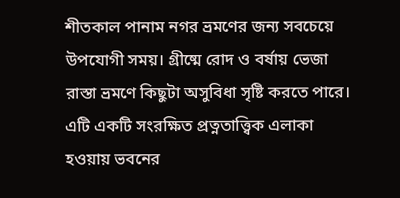শীতকাল পানাম নগর ভ্রমণের জন্য সবচেয়ে উপযোগী সময়। গ্রীষ্মে রোদ ও বর্ষায় ভেজা রাস্তা ভ্রমণে কিছুটা অসুবিধা সৃষ্টি করতে পারে। এটি একটি সংরক্ষিত প্রত্নতাত্ত্বিক এলাকা হওয়ায় ভবনের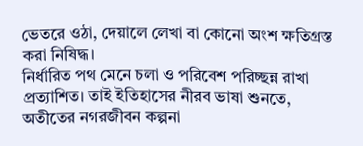ভেতরে ওঠা, দেয়ালে লেখা বা কোনো অংশ ক্ষতিগ্রস্ত করা নিষিদ্ধ।
নির্ধারিত পথ মেনে চলা ও পরিবেশ পরিচ্ছন্ন রাখা প্রত্যাশিত। তাই ইতিহাসের নীরব ভাষা শুনতে, অতীতের নগরজীবন কল্পনা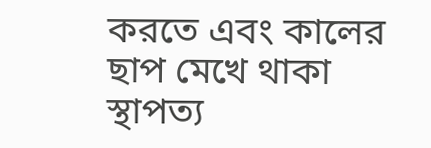করতে এবং কালের ছাপ মেখে থাকা স্থাপত্য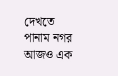দেখতে পানাম নগর আজও এক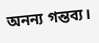অনন্য গন্তব্য।